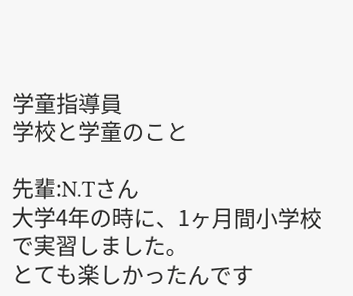学童指導員
学校と学童のこと

先輩:N.Tさん
大学4年の時に、1ヶ月間小学校で実習しました。
とても楽しかったんです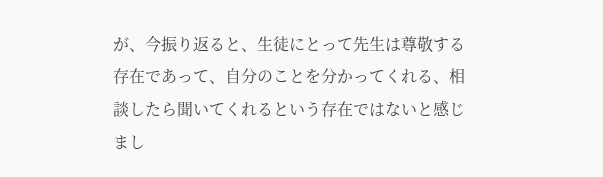が、今振り返ると、生徒にとって先生は尊敬する存在であって、自分のことを分かってくれる、相談したら聞いてくれるという存在ではないと感じまし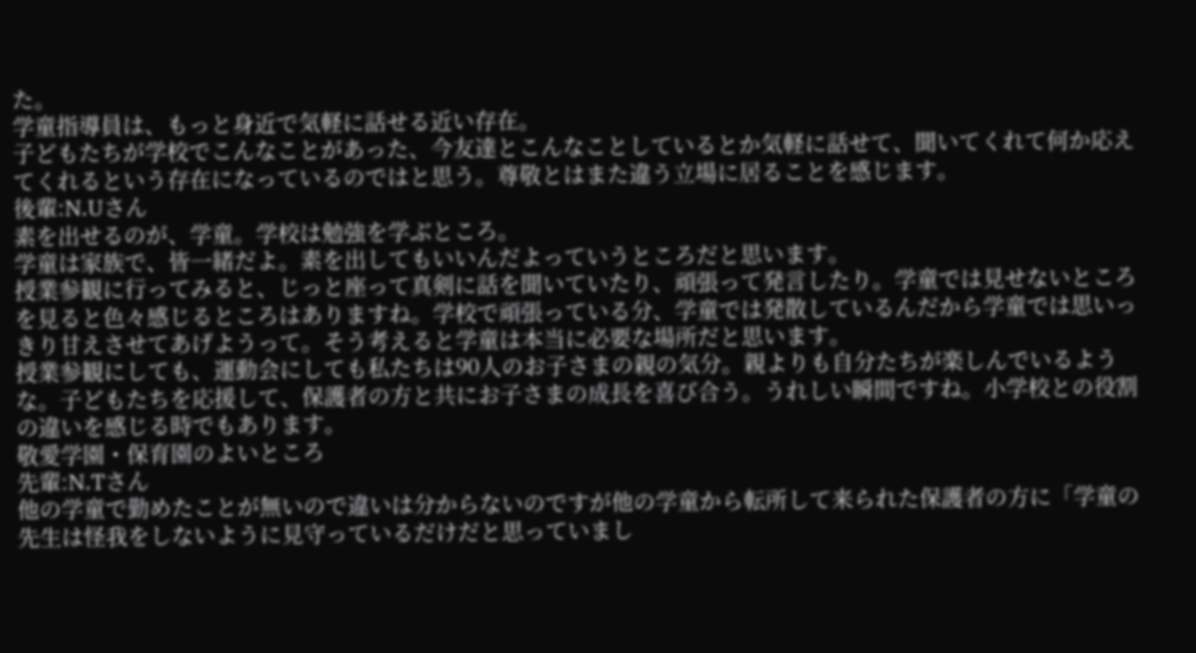た。
学童指導員は、もっと身近で気軽に話せる近い存在。
子どもたちが学校でこんなことがあった、今友達とこんなことしているとか気軽に話せて、聞いてくれて何か応えてくれるという存在になっているのではと思う。尊敬とはまた違う立場に居ることを感じます。
後輩:N.Uさん
素を出せるのが、学童。学校は勉強を学ぶところ。
学童は家族で、皆一緒だよ。素を出してもいいんだよっていうところだと思います。
授業参観に行ってみると、じっと座って真剣に話を聞いていたり、頑張って発言したり。学童では見せないところを見ると色々感じるところはありますね。学校で頑張っている分、学童では発散しているんだから学童では思いっきり甘えさせてあげようって。そう考えると学童は本当に必要な場所だと思います。
授業参観にしても、運動会にしても私たちは90人のお子さまの親の気分。親よりも自分たちが楽しんでいるような。子どもたちを応援して、保護者の方と共にお子さまの成長を喜び合う。うれしい瞬間ですね。小学校との役割の違いを感じる時でもあります。
敬愛学園・保育園のよいところ
先輩:N.Tさん
他の学童で勤めたことが無いので違いは分からないのですが他の学童から転所して来られた保護者の方に「学童の先生は怪我をしないように見守っているだけだと思っていまし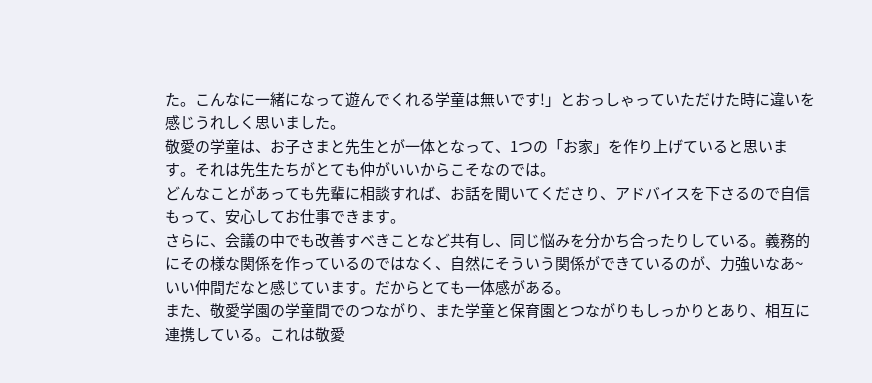た。こんなに一緒になって遊んでくれる学童は無いです!」とおっしゃっていただけた時に違いを感じうれしく思いました。
敬愛の学童は、お子さまと先生とが一体となって、1つの「お家」を作り上げていると思います。それは先生たちがとても仲がいいからこそなのでは。
どんなことがあっても先輩に相談すれば、お話を聞いてくださり、アドバイスを下さるので自信もって、安心してお仕事できます。
さらに、会議の中でも改善すべきことなど共有し、同じ悩みを分かち合ったりしている。義務的にその様な関係を作っているのではなく、自然にそういう関係ができているのが、力強いなあ~いい仲間だなと感じています。だからとても一体感がある。
また、敬愛学園の学童間でのつながり、また学童と保育園とつながりもしっかりとあり、相互に連携している。これは敬愛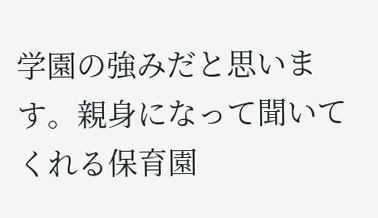学園の強みだと思います。親身になって聞いてくれる保育園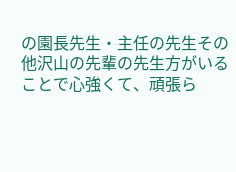の園長先生・主任の先生その他沢山の先輩の先生方がいることで心強くて、頑張ら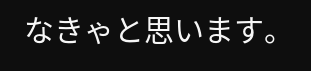なきゃと思います。